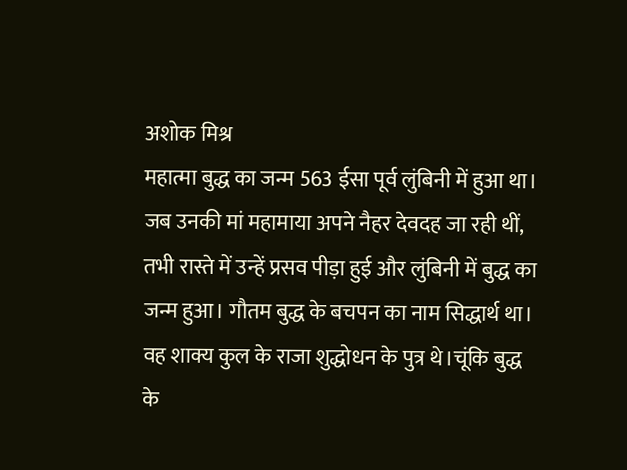अशोक मिश्र
महात्मा बुद्ध का जन्म 563 ईसा पूर्व लुंबिनी में हुआ था। जब उनकी मां महामाया अपने नैहर देवदह जा रही थीं, तभी रास्ते में उन्हें प्रसव पीड़ा हुई और लुंबिनी में बुद्ध का जन्म हुआ। गौतम बुद्ध के बचपन का नाम सिद्धार्थ था। वह शाक्य कुल के राजा शुद्धोधन के पुत्र थे।चूंकि बुद्ध के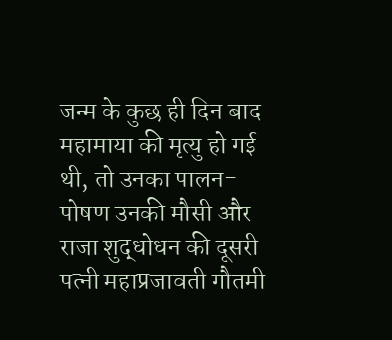जन्म के कुछ ही दिन बाद महामाया की मृत्यु हो गई थी, तो उनका पालन-पोषण उनकी मौसी और राजा शुद्धोधन की दूसरी पत्नी महाप्रजावती गौतमी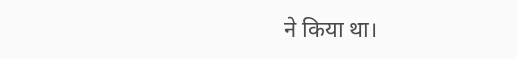ने किया था।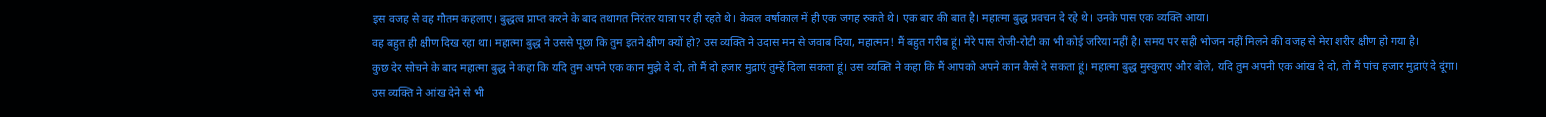इस वजह से वह गौतम कहलाए। बुद्धत्व प्राप्त करने के बाद तथागत निरंतर यात्रा पर ही रहते थे। केवल वर्षाकाल में ही एक जगह रुकते थे। एक बार की बात है। महात्मा बुद्ध प्रवचन दे रहे थे। उनके पास एक व्यक्ति आया।
वह बहुत ही क्षीण दिख रहा था। महात्मा बुद्ध ने उससे पूछा कि तुम इतने क्षीण क्यों हो? उस व्यक्ति ने उदास मन से जवाब दिया, महात्मन! मैं बहुत गरीब हूं। मेरे पास रोजी-रोटी का भी कोई जरिया नहीं है। समय पर सही भोजन नहीं मिलने की वजह से मेरा शरीर क्षीण हो गया है।
कुछ देर सोचने के बाद महात्मा बुद्ध ने कहा कि यदि तुम अपने एक कान मुझे दे दो, तो मैं दो हजार मुद्राएं तुम्हें दिला सकता हूं। उस व्यक्ति ने कहा कि मैं आपको अपने कान कैसे दे सकता हूं। महात्मा बुद्ध मुस्कुराए और बोले, यदि तुम अपनी एक आंख दे दो, तो मैं पांच हजार मुद्राएं दे दूंगा।
उस व्यक्ति ने आंख देने से भी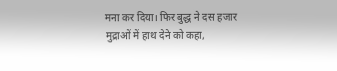मना कर दिया। फिर बुद्ध ने दस हजार मुद्राओं में हाथ देने को कहा,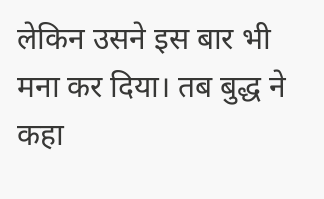लेकिन उसने इस बार भी मना कर दिया। तब बुद्ध ने कहा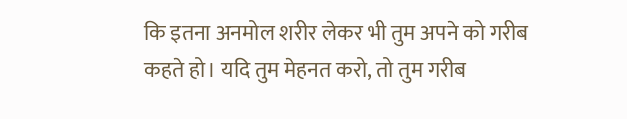कि इतना अनमोल शरीर लेकर भी तुम अपने को गरीब कहते हो। यदि तुम मेहनत करो, तो तुम गरीब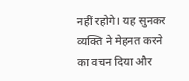नहीं रहोगे। यह सुनकर व्यक्ति ने मेहनत करने का वचन दिया और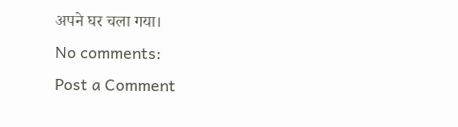अपने घर चला गया।
No comments:
Post a Comment